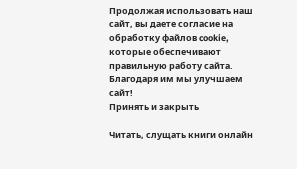Продолжая использовать наш сайт, вы даете согласие на обработку файлов cookie, которые обеспечивают правильную работу сайта. Благодаря им мы улучшаем сайт!
Принять и закрыть

Читать, слущать книги онлайн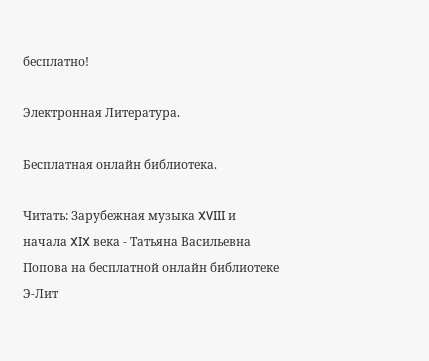бесплатно!

Электронная Литература.

Бесплатная онлайн библиотека.

Читать: Зарубежная музыка XVIII и начала XIX века - Татьяна Васильевна Попова на бесплатной онлайн библиотеке Э-Лит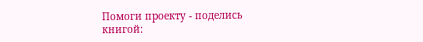Помоги проекту - поделись книгой: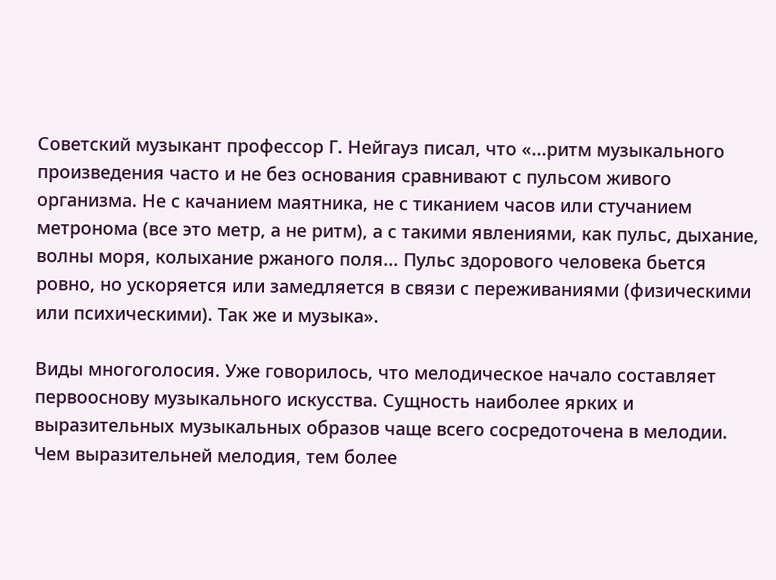Советский музыкант профессор Г. Нейгауз писал, что «...ритм музыкального произведения часто и не без основания сравнивают с пульсом живого организма. Не с качанием маятника, не с тиканием часов или стучанием метронома (все это метр, а не ритм), а с такими явлениями, как пульс, дыхание, волны моря, колыхание ржаного поля... Пульс здорового человека бьется ровно, но ускоряется или замедляется в связи с переживаниями (физическими или психическими). Так же и музыка».

Виды многоголосия. Уже говорилось, что мелодическое начало составляет первооснову музыкального искусства. Сущность наиболее ярких и выразительных музыкальных образов чаще всего сосредоточена в мелодии. Чем выразительней мелодия, тем более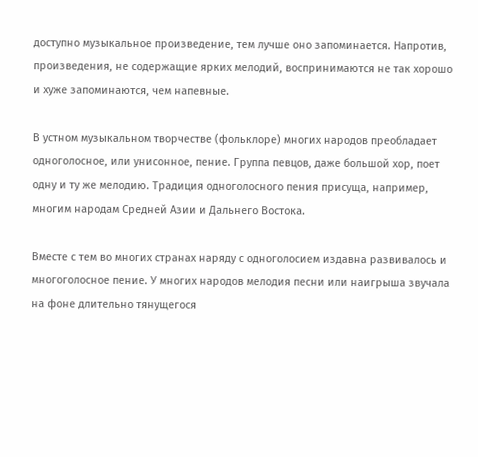доступно музыкальное произведение, тем лучше оно запоминается. Напротив, произведения, не содержащие ярких мелодий, воспринимаются не так хорошо и хуже запоминаются, чем напевные.

В устном музыкальном творчестве (фольклоре) многих народов преобладает одноголосное, или унисонное, пение. Группа певцов, даже большой хор, поет одну и ту же мелодию. Традиция одноголосного пения присуща, например, многим народам Средней Азии и Дальнего Востока.

Вместе с тем во многих странах наряду с одноголосием издавна развивалось и многоголосное пение. У многих народов мелодия песни или наигрыша звучала на фоне длительно тянущегося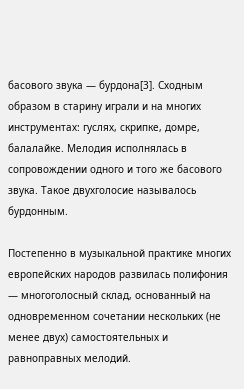басового звука — бурдона[3]. Сходным образом в старину играли и на многих инструментах: гуслях, скрипке, домре, балалайке. Мелодия исполнялась в сопровождении одного и того же басового звука. Такое двухголосие называлось бурдонным.

Постепенно в музыкальной практике многих европейских народов развилась полифония — многоголосный склад, основанный на одновременном сочетании нескольких (не менее двух) самостоятельных и равноправных мелодий.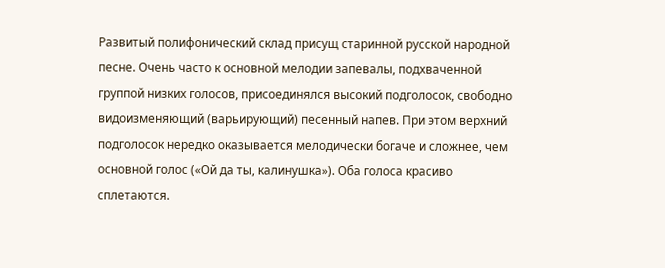Развитый полифонический склад присущ старинной русской народной песне. Очень часто к основной мелодии запевалы, подхваченной группой низких голосов, присоединялся высокий подголосок, свободно видоизменяющий (варьирующий) песенный напев. При этом верхний подголосок нередко оказывается мелодически богаче и сложнее, чем основной голос («Ой да ты, калинушка»). Оба голоса красиво сплетаются.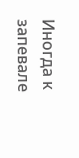Иногда к запевале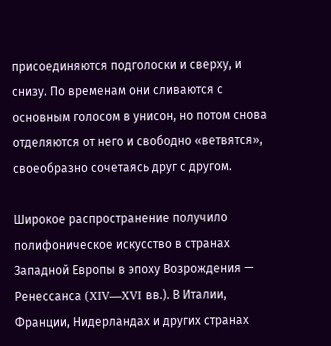присоединяются подголоски и сверху, и снизу. По временам они сливаются с основным голосом в унисон, но потом снова отделяются от него и свободно «ветвятся», своеобразно сочетаясь друг с другом.

Широкое распространение получило полифоническое искусство в странах Западной Европы в эпоху Возрождения — Ренессанса (XIV—XVI вв.). В Италии, Франции, Нидерландах и других странах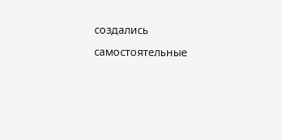создались самостоятельные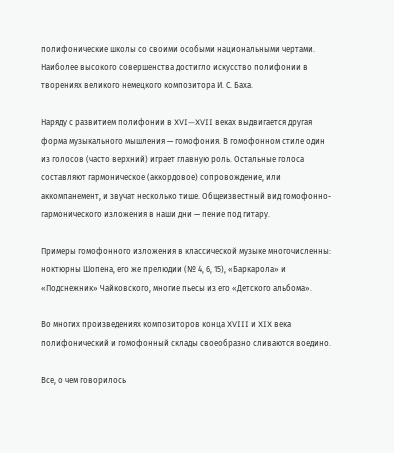полифонические школы со своими особыми национальными чертами. Наиболее высокого совершенства достигло искусство полифонии в творениях великого немецкого композитора И. С. Баха.

Наряду с развитием полифонии в XVI—XVII веках выдвигается другая форма музыкального мышления — гомофония. В гомофонном стиле один из голосов (часто верхний) играет главную роль. Остальные голоса составляют гармоническое (аккордовое) сопровождение, или аккомпанемент, и звучат несколько тише. Общеизвестный вид гомофонно-гармонического изложения в наши дни — пение под гитару.

Примеры гомофонного изложения в классической музыке многочисленны: ноктюрны Шопена, его же прелюдии (№ 4, 6, 15), «Баркарола» и «Подснежник» Чайковского, многие пьесы из его «Детского альбома».

Во многих произведениях композиторов конца XVIII и XIX века полифонический и гомофонный склады своеобразно сливаются воедино.

Все, о чем говорилось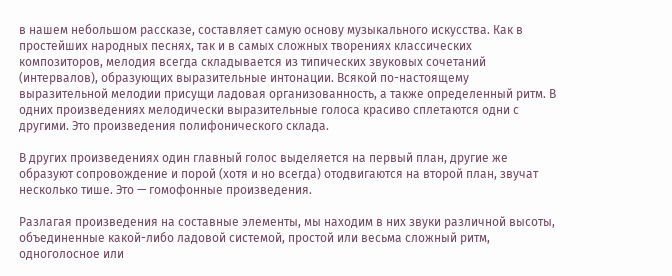в нашем небольшом рассказе, составляет самую основу музыкального искусства. Как в простейших народных песнях, так и в самых сложных творениях классических композиторов, мелодия всегда складывается из типических звуковых сочетаний (интервалов), образующих выразительные интонации. Всякой по-настоящему выразительной мелодии присущи ладовая организованность, а также определенный ритм. В одних произведениях мелодически выразительные голоса красиво сплетаются одни с другими. Это произведения полифонического склада.

В других произведениях один главный голос выделяется на первый план, другие же образуют сопровождение и порой (хотя и но всегда) отодвигаются на второй план, звучат несколько тише. Это — гомофонные произведения.

Разлагая произведения на составные элементы, мы находим в них звуки различной высоты, объединенные какой-либо ладовой системой, простой или весьма сложный ритм, одноголосное или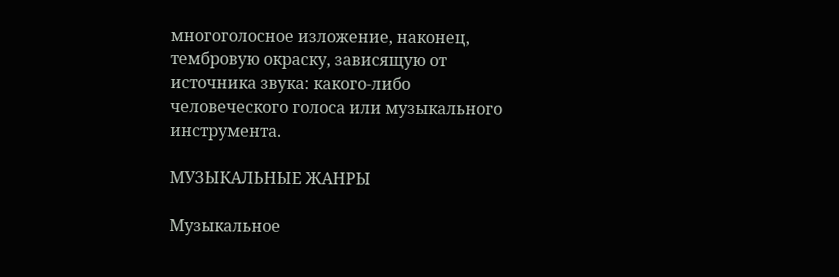многоголосное изложение, наконец, тембровую окраску, зависящую от источника звука: какого-либо человеческого голоса или музыкального инструмента.

МУЗЫКАЛЬНЫЕ ЖАНРЫ

Музыкальное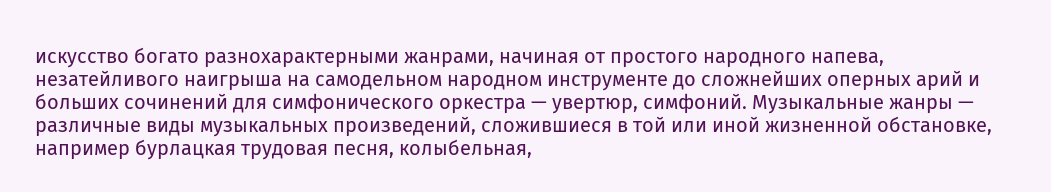искусство богато разнохарактерными жанрами, начиная от простого народного напева, незатейливого наигрыша на самодельном народном инструменте до сложнейших оперных арий и больших сочинений для симфонического оркестра — увертюр, симфоний. Музыкальные жанры — различные виды музыкальных произведений, сложившиеся в той или иной жизненной обстановке, например бурлацкая трудовая песня, колыбельная,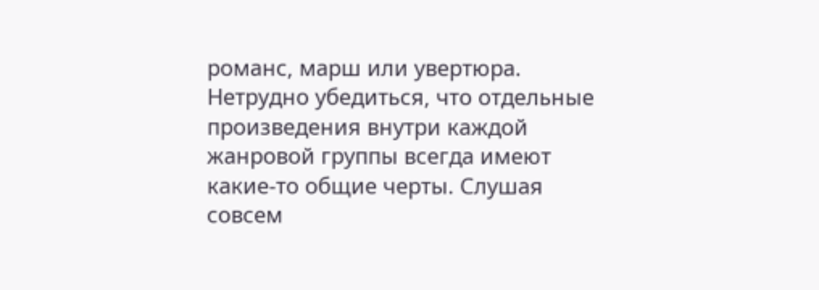романс, марш или увертюра. Нетрудно убедиться, что отдельные произведения внутри каждой жанровой группы всегда имеют какие-то общие черты. Слушая совсем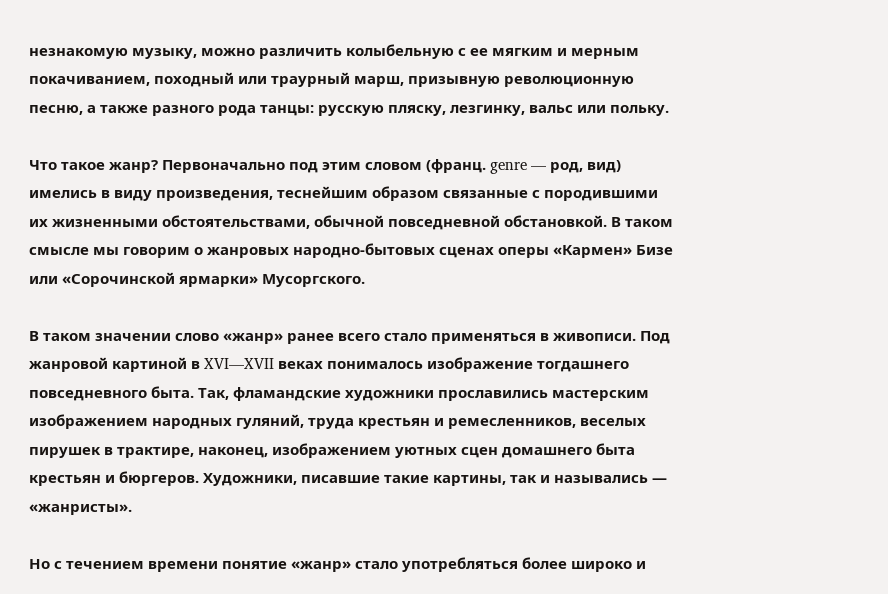незнакомую музыку, можно различить колыбельную с ее мягким и мерным покачиванием, походный или траурный марш, призывную революционную песню, а также разного рода танцы: русскую пляску, лезгинку, вальс или польку.

Что такое жанр? Первоначально под этим словом (франц. genre — род, вид) имелись в виду произведения, теснейшим образом связанные с породившими их жизненными обстоятельствами, обычной повседневной обстановкой. В таком смысле мы говорим о жанровых народно-бытовых сценах оперы «Кармен» Бизе или «Сорочинской ярмарки» Мусоргского.

В таком значении слово «жанр» ранее всего стало применяться в живописи. Под жанровой картиной в XVI—XVII веках понималось изображение тогдашнего повседневного быта. Так, фламандские художники прославились мастерским изображением народных гуляний, труда крестьян и ремесленников, веселых пирушек в трактире, наконец, изображением уютных сцен домашнего быта крестьян и бюргеров. Художники, писавшие такие картины, так и назывались — «жанристы».

Но с течением времени понятие «жанр» стало употребляться более широко и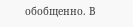обобщенно. В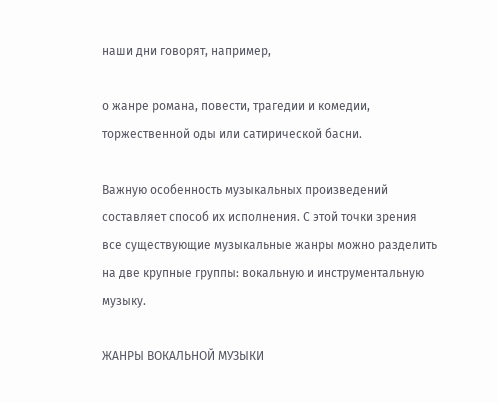наши дни говорят, например,

о жанре романа, повести, трагедии и комедии, торжественной оды или сатирической басни.

Важную особенность музыкальных произведений составляет способ их исполнения. С этой точки зрения все существующие музыкальные жанры можно разделить на две крупные группы: вокальную и инструментальную музыку.

ЖАНРЫ ВОКАЛЬНОЙ МУЗЫКИ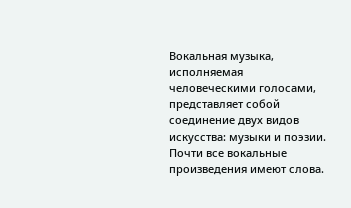Вокальная музыка, исполняемая человеческими голосами, представляет собой соединение двух видов искусства: музыки и поэзии. Почти все вокальные произведения имеют слова.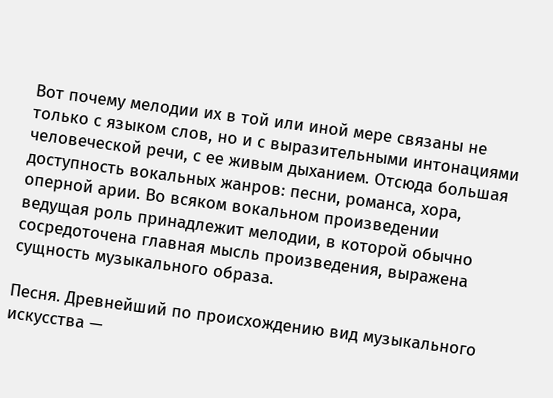Вот почему мелодии их в той или иной мере связаны не только с языком слов, но и с выразительными интонациями человеческой речи, с ее живым дыханием. Отсюда большая доступность вокальных жанров: песни, романса, хора, оперной арии. Во всяком вокальном произведении ведущая роль принадлежит мелодии, в которой обычно сосредоточена главная мысль произведения, выражена сущность музыкального образа.

Песня. Древнейший по происхождению вид музыкального искусства —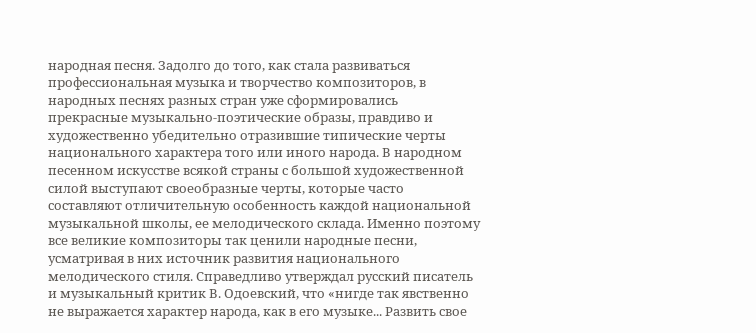народная песня. Задолго до того, как стала развиваться профессиональная музыка и творчество композиторов, в народных песнях разных стран уже сформировались прекрасные музыкально-поэтические образы, правдиво и художественно убедительно отразившие типические черты национального характера того или иного народа. В народном песенном искусстве всякой страны с большой художественной силой выступают своеобразные черты, которые часто составляют отличительную особенность каждой национальной музыкальной школы, ее мелодического склада. Именно поэтому все великие композиторы так ценили народные песни, усматривая в них источник развития национального мелодического стиля. Справедливо утверждал русский писатель и музыкальный критик В. Одоевский, что «нигде так явственно не выражается характер народа, как в его музыке... Развить свое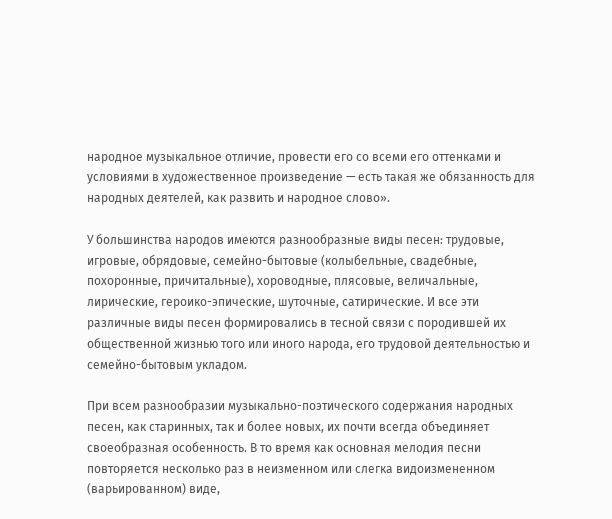народное музыкальное отличие, провести его со всеми его оттенками и условиями в художественное произведение — есть такая же обязанность для народных деятелей, как развить и народное слово».

У большинства народов имеются разнообразные виды песен: трудовые, игровые, обрядовые, семейно-бытовые (колыбельные, свадебные, похоронные, причитальные), хороводные, плясовые, величальные, лирические, героико-эпические, шуточные, сатирические. И все эти различные виды песен формировались в тесной связи с породившей их общественной жизнью того или иного народа, его трудовой деятельностью и семейно-бытовым укладом.

При всем разнообразии музыкально-поэтического содержания народных песен, как старинных, так и более новых, их почти всегда объединяет своеобразная особенность. В то время как основная мелодия песни повторяется несколько раз в неизменном или слегка видоизмененном (варьированном) виде,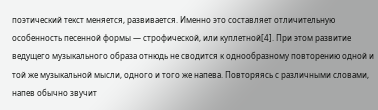поэтический текст меняется, развивается. Именно это составляет отличительную особенность песенной формы — строфической, или куплетной[4]. При этом развитие ведущего музыкального образа отнюдь не сводится к однообразному повторению одной и той же музыкальной мысли, одного и того же напева. Повторяясь с различными словами, напев обычно звучит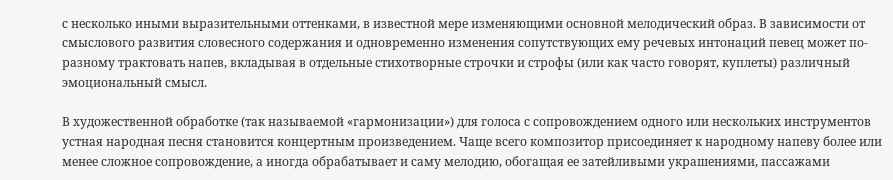с несколько иными выразительными оттенками, в известной мере изменяющими основной мелодический образ. В зависимости от смыслового развития словесного содержания и одновременно изменения сопутствующих ему речевых интонаций певец может по-разному трактовать напев, вкладывая в отдельные стихотворные строчки и строфы (или как часто говорят, куплеты) различный эмоциональный смысл.

В художественной обработке (так называемой «гармонизации») для голоса с сопровождением одного или нескольких инструментов устная народная песня становится концертным произведением. Чаще всего композитор присоединяет к народному напеву более или менее сложное сопровождение, а иногда обрабатывает и саму мелодию, обогащая ее затейливыми украшениями, пассажами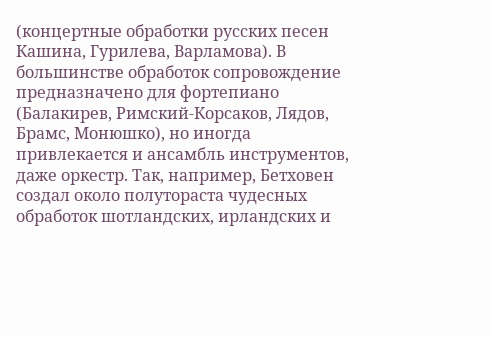(концертные обработки русских песен Кашина, Гурилева, Варламова). В большинстве обработок сопровождение предназначено для фортепиано (Балакирев, Римский-Корсаков, Лядов, Брамс, Монюшко), но иногда привлекается и ансамбль инструментов, даже оркестр. Так, например, Бетховен создал около полутораста чудесных обработок шотландских, ирландских и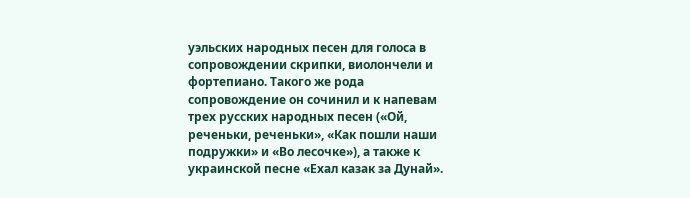уэльских народных песен для голоса в сопровождении скрипки, виолончели и фортепиано. Такого же рода сопровождение он сочинил и к напевам трех русских народных песен («Ой, реченьки, реченьки», «Как пошли наши подружки» и «Во лесочке»), а также к украинской песне «Ехал казак за Дунай».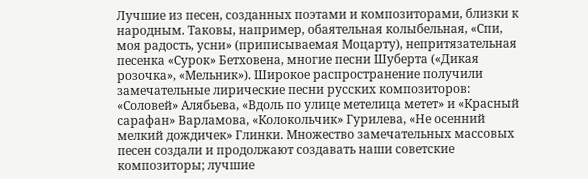Лучшие из песен, созданных поэтами и композиторами, близки к народным. Таковы, например, обаятельная колыбельная, «Спи, моя радость, усни» (приписываемая Моцарту), непритязательная песенка «Сурок» Бетховена, многие песни Шуберта («Дикая розочка», «Мельник»). Широкое распространение получили замечательные лирические песни русских композиторов: «Соловей» Алябьева, «Вдоль по улице метелица метет» и «Красный сарафан» Варламова, «Колокольчик» Гурилева, «Не осенний мелкий дождичек» Глинки. Множество замечательных массовых песен создали и продолжают создавать наши советские композиторы; лучшие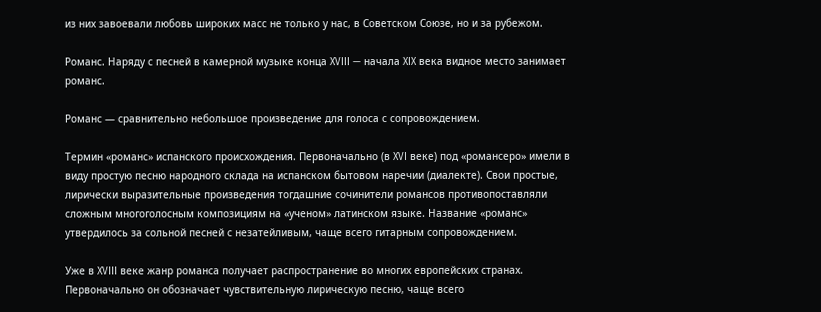из них завоевали любовь широких масс не только у нас, в Советском Союзе, но и за рубежом.

Романс. Наряду с песней в камерной музыке конца XVIII — начала XIX века видное место занимает романс.

Романс — сравнительно небольшое произведение для голоса с сопровождением.

Термин «романс» испанского происхождения. Первоначально (в XVI веке) под «романсеро» имели в виду простую песню народного склада на испанском бытовом наречии (диалекте). Свои простые, лирически выразительные произведения тогдашние сочинители романсов противопоставляли сложным многоголосным композициям на «ученом» латинском языке. Название «романс» утвердилось за сольной песней с незатейливым, чаще всего гитарным сопровождением.

Уже в XVIII веке жанр романса получает распространение во многих европейских странах. Первоначально он обозначает чувствительную лирическую песню, чаще всего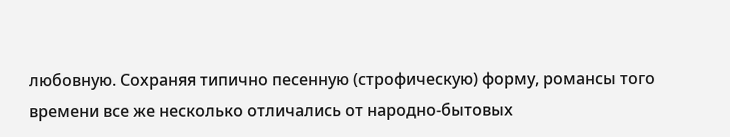любовную. Сохраняя типично песенную (строфическую) форму, романсы того времени все же несколько отличались от народно-бытовых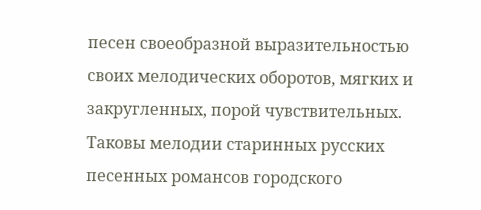песен своеобразной выразительностью своих мелодических оборотов, мягких и закругленных, порой чувствительных. Таковы мелодии старинных русских песенных романсов городского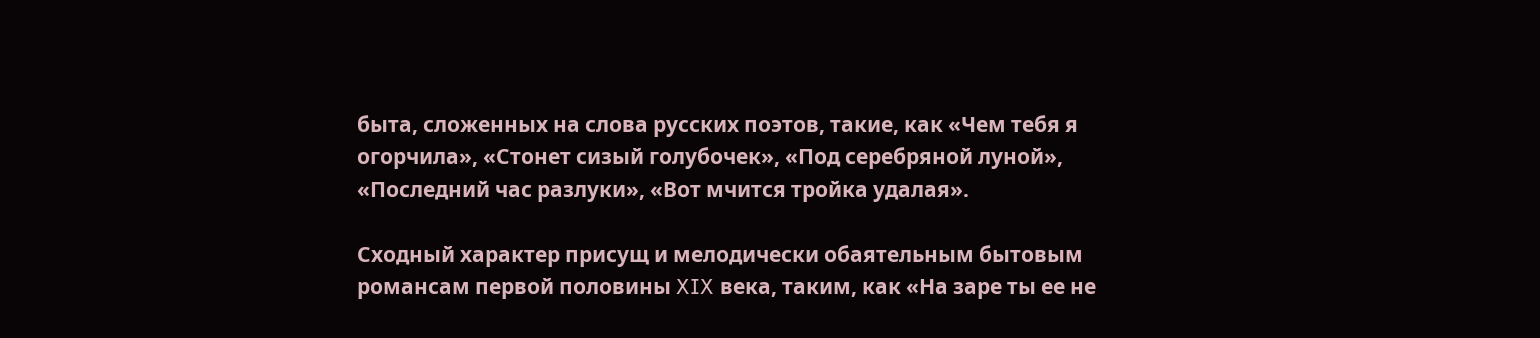быта, сложенных на слова русских поэтов, такие, как «Чем тебя я огорчила», «Стонет сизый голубочек», «Под серебряной луной», «Последний час разлуки», «Вот мчится тройка удалая».

Сходный характер присущ и мелодически обаятельным бытовым романсам первой половины XIX века, таким, как «На заре ты ее не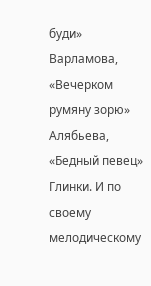буди» Варламова, «Вечерком румяну зорю» Алябьева, «Бедный певец» Глинки. И по своему мелодическому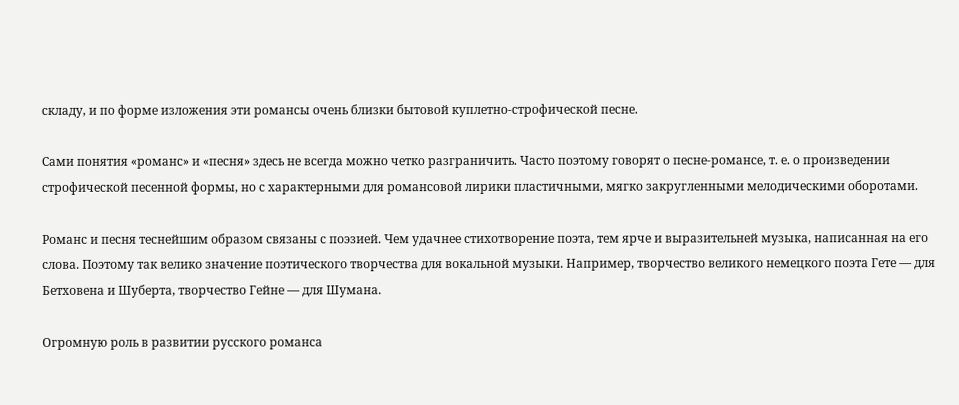складу, и по форме изложения эти романсы очень близки бытовой куплетно-строфической песне.

Сами понятия «романс» и «песня» здесь не всегда можно четко разграничить. Часто поэтому говорят о песне-романсе, т. е. о произведении строфической песенной формы, но с характерными для романсовой лирики пластичными, мягко закругленными мелодическими оборотами.

Романс и песня теснейшим образом связаны с поэзией. Чем удачнее стихотворение поэта, тем ярче и выразительней музыка, написанная на его слова. Поэтому так велико значение поэтического творчества для вокальной музыки. Например, творчество великого немецкого поэта Гете — для Бетховена и Шуберта, творчество Гейне — для Шумана.

Огромную роль в развитии русского романса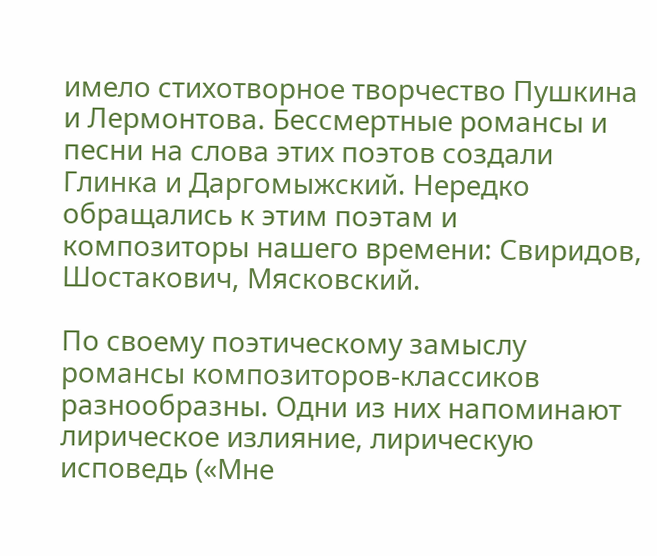имело стихотворное творчество Пушкина и Лермонтова. Бессмертные романсы и песни на слова этих поэтов создали Глинка и Даргомыжский. Нередко обращались к этим поэтам и композиторы нашего времени: Свиридов, Шостакович, Мясковский.

По своему поэтическому замыслу романсы композиторов-классиков разнообразны. Одни из них напоминают лирическое излияние, лирическую исповедь («Мне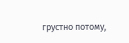грустно потому,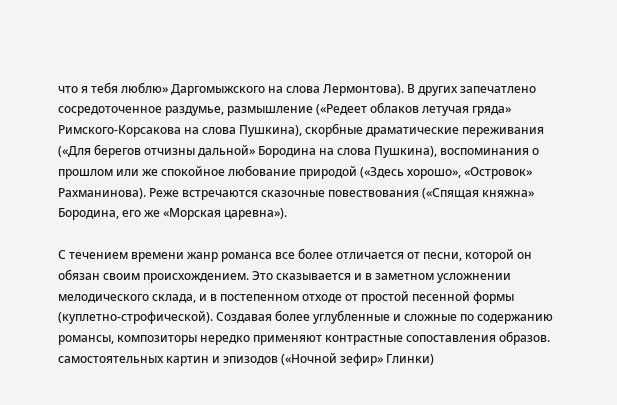что я тебя люблю» Даргомыжского на слова Лермонтова). В других запечатлено сосредоточенное раздумье, размышление («Редеет облаков летучая гряда» Римского-Корсакова на слова Пушкина), скорбные драматические переживания («Для берегов отчизны дальной» Бородина на слова Пушкина), воспоминания о прошлом или же спокойное любование природой («Здесь хорошо», «Островок» Рахманинова). Реже встречаются сказочные повествования («Спящая княжна» Бородина, его же «Морская царевна»).

С течением времени жанр романса все более отличается от песни, которой он обязан своим происхождением. Это сказывается и в заметном усложнении мелодического склада, и в постепенном отходе от простой песенной формы (куплетно-строфической). Создавая более углубленные и сложные по содержанию романсы, композиторы нередко применяют контрастные сопоставления образов. самостоятельных картин и эпизодов («Ночной зефир» Глинки)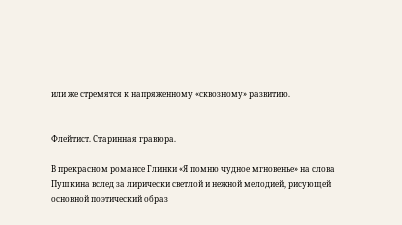или же стремятся к напряженному «сквозному» развитию.


Флейтист. Старинная гравюра.

В прекрасном романсе Глинки «Я помню чудное мгновенье» на слова Пушкина вслед за лирически светлой и нежной мелодией, рисующей основной поэтический образ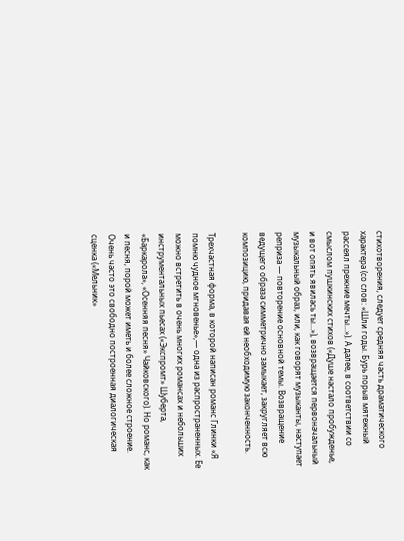стихотворения, следует средняя часть драматического характера (со слов: «Шли годы. Бурь порыв мятежный рассеял прежние мечты...»). А далее, в соответствии со смыслом пушкинских стихов («Душе настало пробужденье, и вот опять явилась ты...»), возвращается первоначальный музыкальный образ, или, как говорят музыканты, наступает реприза — повторение основной темы. Возвращение ведущего образа симметрично замыкает, закругляет всю композицию, придавая ей необходимую законченность.

Трехчастная форма, в которой написан романс Глинки «Я помню чудное мгновенье»,— одна из распространенных. Ее можно встретить в очень многих романсах и небольших инструментальных пьесах («Экспромт» Шуберта, «Баркарола», «Осенняя песня» Чайковского). Но романс, как и песня, порой может иметь и более сложное строение. Очень часто это свободно построенная диалогическая сценка («Мельник»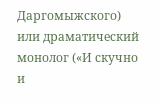Даргомыжского) или драматический монолог («И скучно и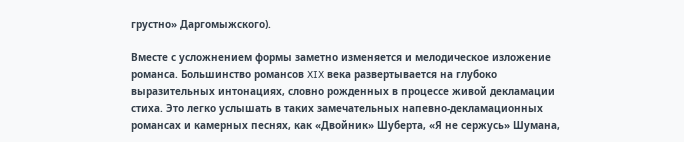грустно» Даргомыжского).

Вместе с усложнением формы заметно изменяется и мелодическое изложение романса. Большинство романсов XIX века развертывается на глубоко выразительных интонациях, словно рожденных в процессе живой декламации стиха. Это легко услышать в таких замечательных напевно-декламационных романсах и камерных песнях, как «Двойник» Шуберта, «Я не сержусь» Шумана,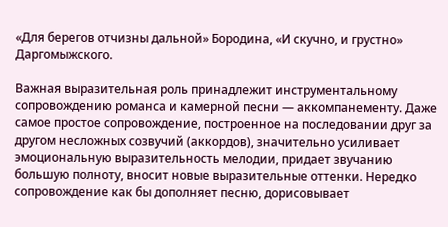«Для берегов отчизны дальной» Бородина, «И скучно, и грустно» Даргомыжского.

Важная выразительная роль принадлежит инструментальному сопровождению романса и камерной песни — аккомпанементу. Даже самое простое сопровождение, построенное на последовании друг за другом несложных созвучий (аккордов), значительно усиливает эмоциональную выразительность мелодии, придает звучанию большую полноту, вносит новые выразительные оттенки. Нередко сопровождение как бы дополняет песню, дорисовывает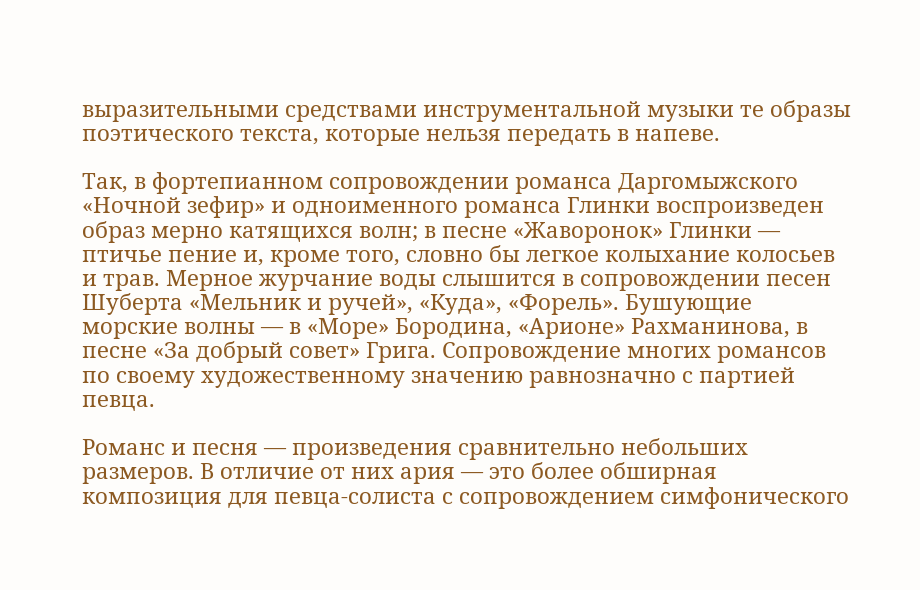выразительными средствами инструментальной музыки те образы поэтического текста, которые нельзя передать в напеве.

Так, в фортепианном сопровождении романса Даргомыжского «Ночной зефир» и одноименного романса Глинки воспроизведен образ мерно катящихся волн; в песне «Жаворонок» Глинки — птичье пение и, кроме того, словно бы легкое колыхание колосьев и трав. Мерное журчание воды слышится в сопровождении песен Шуберта «Мельник и ручей», «Куда», «Форель». Бушующие морские волны — в «Море» Бородина, «Арионе» Рахманинова, в песне «За добрый совет» Грига. Сопровождение многих романсов по своему художественному значению равнозначно с партией певца.

Романс и песня — произведения сравнительно небольших размеров. В отличие от них ария — это более обширная композиция для певца-солиста с сопровождением симфонического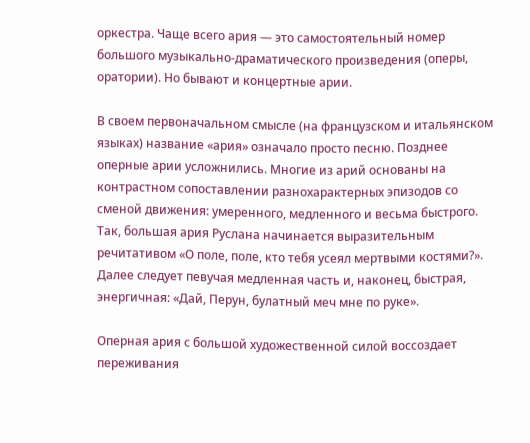оркестра. Чаще всего ария — это самостоятельный номер большого музыкально-драматического произведения (оперы, оратории). Но бывают и концертные арии.

В своем первоначальном смысле (на французском и итальянском языках) название «ария» означало просто песню. Позднее оперные арии усложнились. Многие из арий основаны на контрастном сопоставлении разнохарактерных эпизодов со сменой движения: умеренного, медленного и весьма быстрого. Так, большая ария Руслана начинается выразительным речитативом «О поле, поле, кто тебя усеял мертвыми костями?». Далее следует певучая медленная часть и, наконец, быстрая, энергичная: «Дай, Перун, булатный меч мне по руке».

Оперная ария с большой художественной силой воссоздает переживания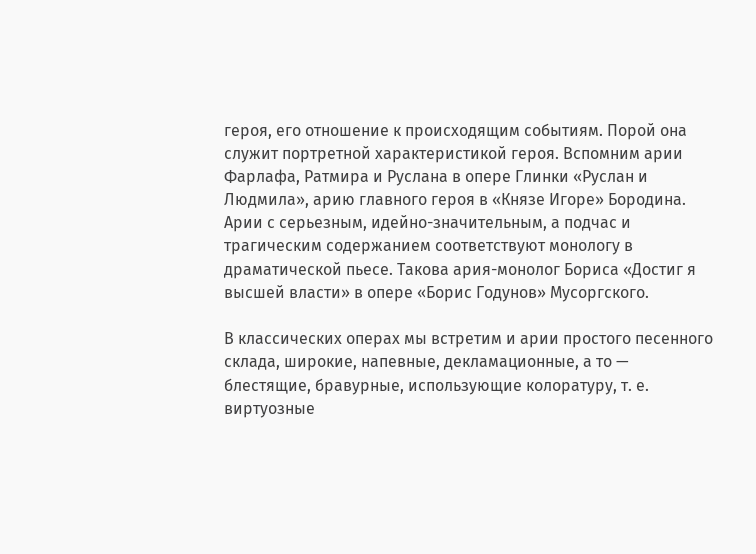героя, его отношение к происходящим событиям. Порой она служит портретной характеристикой героя. Вспомним арии Фарлафа, Ратмира и Руслана в опере Глинки «Руслан и Людмила», арию главного героя в «Князе Игоре» Бородина. Арии с серьезным, идейно-значительным, а подчас и трагическим содержанием соответствуют монологу в драматической пьесе. Такова ария-монолог Бориса «Достиг я высшей власти» в опере «Борис Годунов» Мусоргского.

В классических операх мы встретим и арии простого песенного склада, широкие, напевные, декламационные, а то — блестящие, бравурные, использующие колоратуру, т. е. виртуозные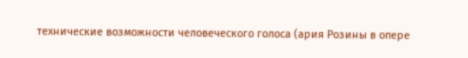технические возможности человеческого голоса (ария Розины в опере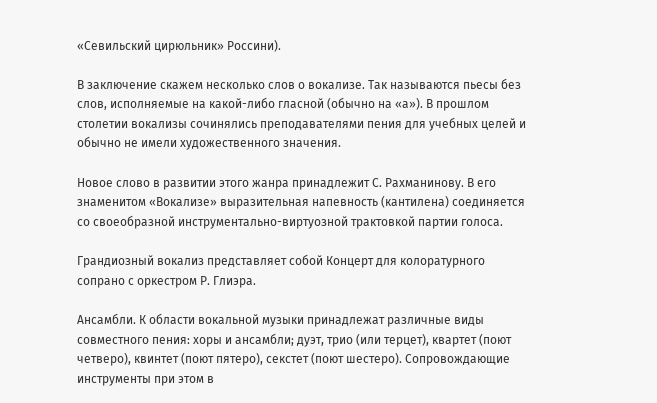«Севильский цирюльник» Россини).

В заключение скажем несколько слов о вокализе. Так называются пьесы без слов, исполняемые на какой-либо гласной (обычно на «а»). В прошлом столетии вокализы сочинялись преподавателями пения для учебных целей и обычно не имели художественного значения.

Новое слово в развитии этого жанра принадлежит С. Рахманинову. В его знаменитом «Вокализе» выразительная напевность (кантилена) соединяется со своеобразной инструментально-виртуозной трактовкой партии голоса.

Грандиозный вокализ представляет собой Концерт для колоратурного сопрано с оркестром Р. Глиэра.

Ансамбли. К области вокальной музыки принадлежат различные виды совместного пения: хоры и ансамбли; дуэт, трио (или терцет), квартет (поют четверо), квинтет (поют пятеро), секстет (поют шестеро). Сопровождающие инструменты при этом в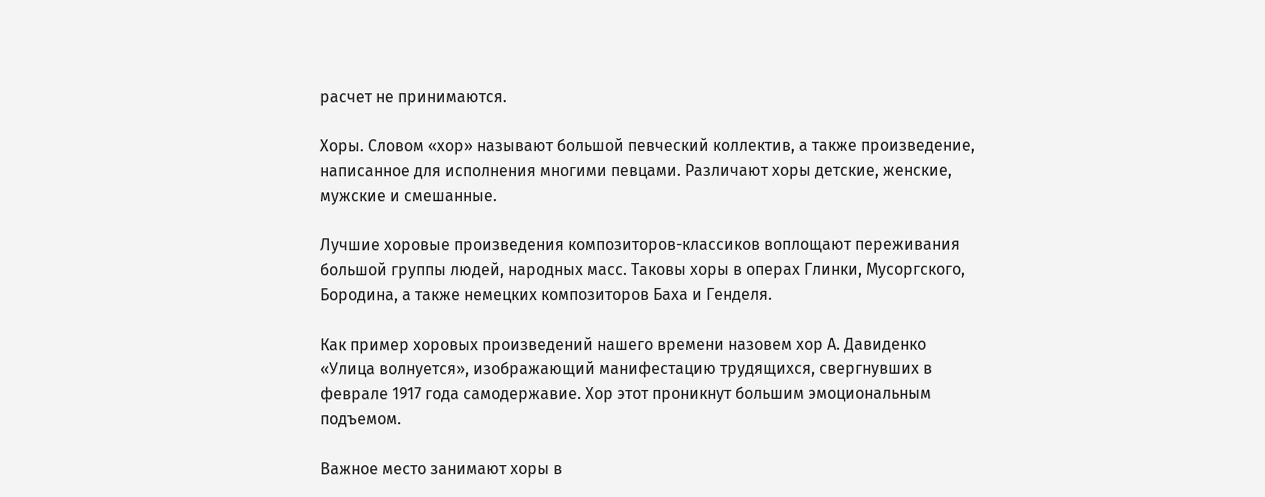расчет не принимаются.

Хоры. Словом «хор» называют большой певческий коллектив, а также произведение, написанное для исполнения многими певцами. Различают хоры детские, женские, мужские и смешанные.

Лучшие хоровые произведения композиторов-классиков воплощают переживания большой группы людей, народных масс. Таковы хоры в операх Глинки, Мусоргского, Бородина, а также немецких композиторов Баха и Генделя.

Как пример хоровых произведений нашего времени назовем хор А. Давиденко «Улица волнуется», изображающий манифестацию трудящихся, свергнувших в феврале 1917 года самодержавие. Хор этот проникнут большим эмоциональным подъемом.

Важное место занимают хоры в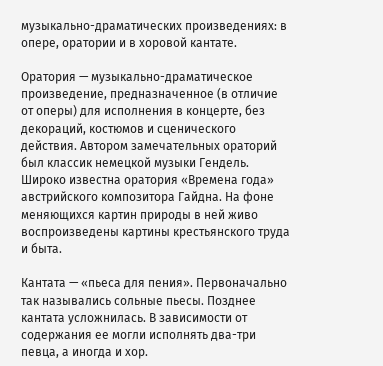музыкально-драматических произведениях: в опере, оратории и в хоровой кантате.

Оратория — музыкально-драматическое произведение, предназначенное (в отличие от оперы) для исполнения в концерте, без декораций, костюмов и сценического действия. Автором замечательных ораторий был классик немецкой музыки Гендель. Широко известна оратория «Времена года» австрийского композитора Гайдна. На фоне меняющихся картин природы в ней живо воспроизведены картины крестьянского труда и быта.

Кантата — «пьеса для пения». Первоначально так назывались сольные пьесы. Позднее кантата усложнилась. В зависимости от содержания ее могли исполнять два-три певца, а иногда и хор.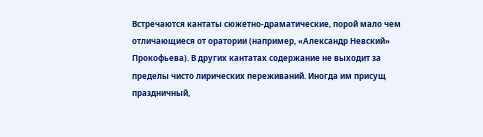Встречаются кантаты сюжетно-драматические, порой мало чем отличающиеся от оратории (например, «Александр Невский» Прокофьева). В других кантатах содержание не выходит за пределы чисто лирических переживаний. Иногда им присущ праздничный,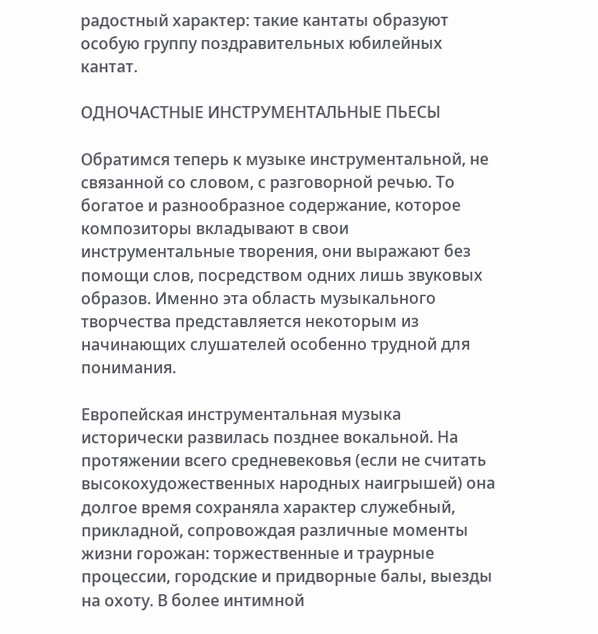радостный характер: такие кантаты образуют особую группу поздравительных юбилейных кантат.

ОДНОЧАСТНЫЕ ИНСТРУМЕНТАЛЬНЫЕ ПЬЕСЫ

Обратимся теперь к музыке инструментальной, не связанной со словом, с разговорной речью. То богатое и разнообразное содержание, которое композиторы вкладывают в свои инструментальные творения, они выражают без помощи слов, посредством одних лишь звуковых образов. Именно эта область музыкального творчества представляется некоторым из начинающих слушателей особенно трудной для понимания.

Европейская инструментальная музыка исторически развилась позднее вокальной. На протяжении всего средневековья (если не считать высокохудожественных народных наигрышей) она долгое время сохраняла характер служебный, прикладной, сопровождая различные моменты жизни горожан: торжественные и траурные процессии, городские и придворные балы, выезды на охоту. В более интимной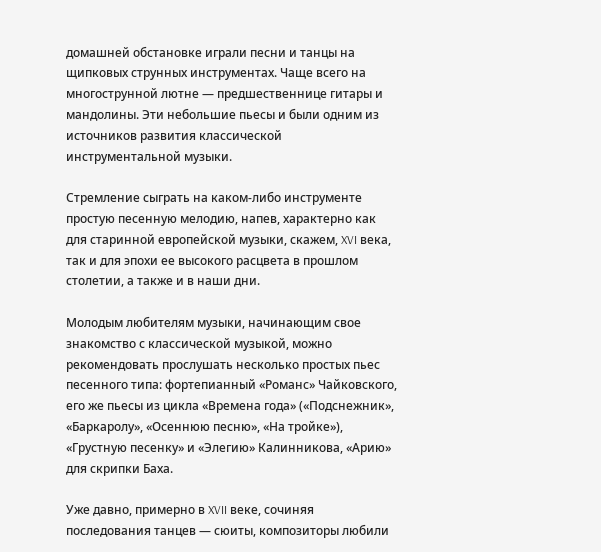домашней обстановке играли песни и танцы на щипковых струнных инструментах. Чаще всего на многострунной лютне — предшественнице гитары и мандолины. Эти небольшие пьесы и были одним из источников развития классической инструментальной музыки.

Стремление сыграть на каком-либо инструменте простую песенную мелодию, напев, характерно как для старинной европейской музыки, скажем, XVI века, так и для эпохи ее высокого расцвета в прошлом столетии, а также и в наши дни.

Молодым любителям музыки, начинающим свое знакомство с классической музыкой, можно рекомендовать прослушать несколько простых пьес песенного типа: фортепианный «Романс» Чайковского, его же пьесы из цикла «Времена года» («Подснежник», «Баркаролу», «Осеннюю песню», «На тройке»), «Грустную песенку» и «Элегию» Калинникова, «Арию» для скрипки Баха.

Уже давно, примерно в XVII веке, сочиняя последования танцев — сюиты, композиторы любили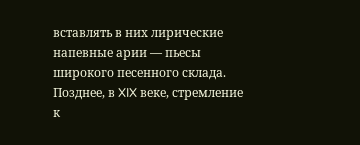вставлять в них лирические напевные арии — пьесы широкого песенного склада. Позднее, в XIX веке, стремление к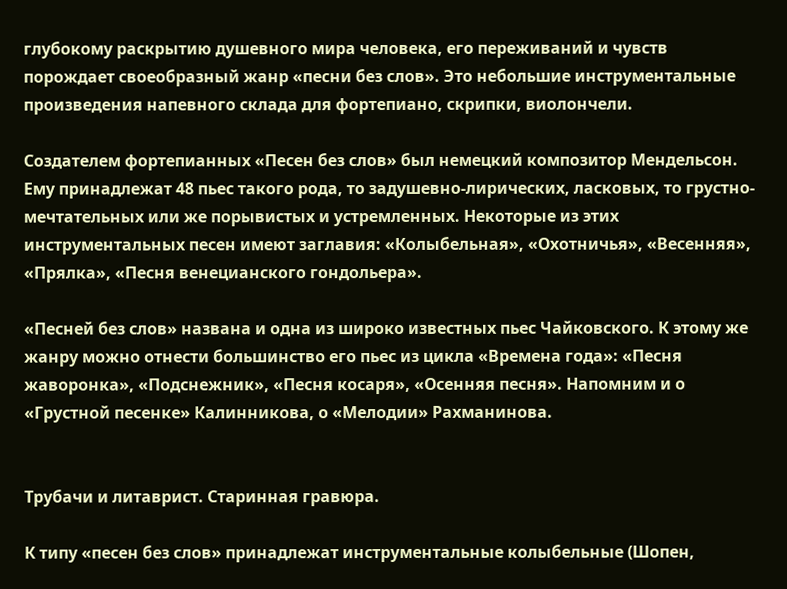глубокому раскрытию душевного мира человека, его переживаний и чувств порождает своеобразный жанр «песни без слов». Это небольшие инструментальные произведения напевного склада для фортепиано, скрипки, виолончели.

Создателем фортепианных «Песен без слов» был немецкий композитор Мендельсон. Ему принадлежат 48 пьес такого рода, то задушевно-лирических, ласковых, то грустно-мечтательных или же порывистых и устремленных. Некоторые из этих инструментальных песен имеют заглавия: «Колыбельная», «Охотничья», «Весенняя», «Прялка», «Песня венецианского гондольера».

«Песней без слов» названа и одна из широко известных пьес Чайковского. К этому же жанру можно отнести большинство его пьес из цикла «Времена года»: «Песня жаворонка», «Подснежник», «Песня косаря», «Осенняя песня». Напомним и о «Грустной песенке» Калинникова, о «Мелодии» Рахманинова.


Трубачи и литаврист. Старинная гравюра.

К типу «песен без слов» принадлежат инструментальные колыбельные (Шопен,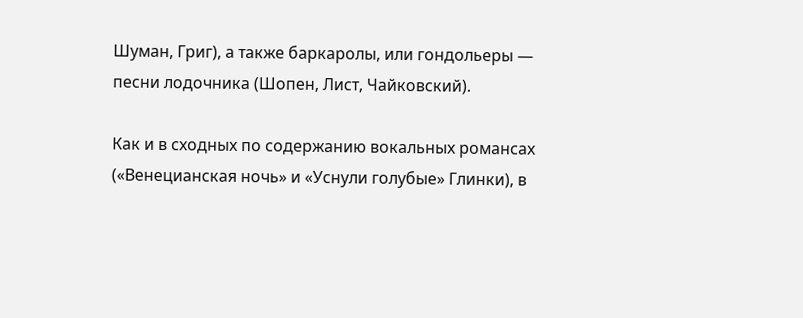Шуман, Григ), а также баркаролы, или гондольеры — песни лодочника (Шопен, Лист, Чайковский).

Как и в сходных по содержанию вокальных романсах («Венецианская ночь» и «Уснули голубые» Глинки), в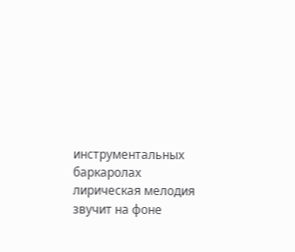инструментальных баркаролах лирическая мелодия звучит на фоне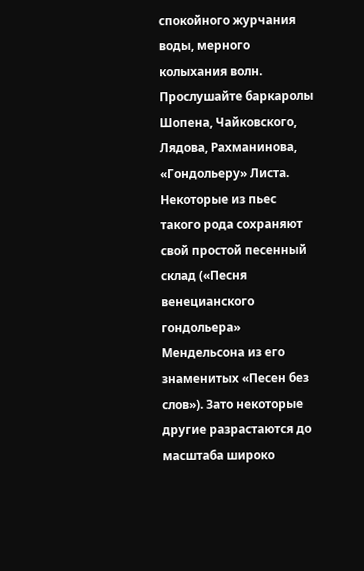спокойного журчания воды, мерного колыхания волн. Прослушайте баркаролы Шопена, Чайковского, Лядова, Рахманинова, «Гондольеру» Листа. Некоторые из пьес такого рода сохраняют свой простой песенный склад («Песня венецианского гондольера» Мендельсона из его знаменитых «Песен без слов»). Зато некоторые другие разрастаются до масштаба широко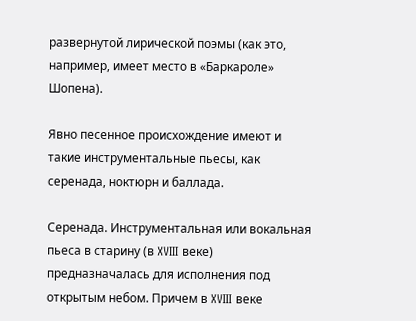развернутой лирической поэмы (как это, например, имеет место в «Баркароле» Шопена).

Явно песенное происхождение имеют и такие инструментальные пьесы, как серенада, ноктюрн и баллада.

Серенада. Инструментальная или вокальная пьеса в старину (в XVIII веке) предназначалась для исполнения под открытым небом. Причем в XVIII веке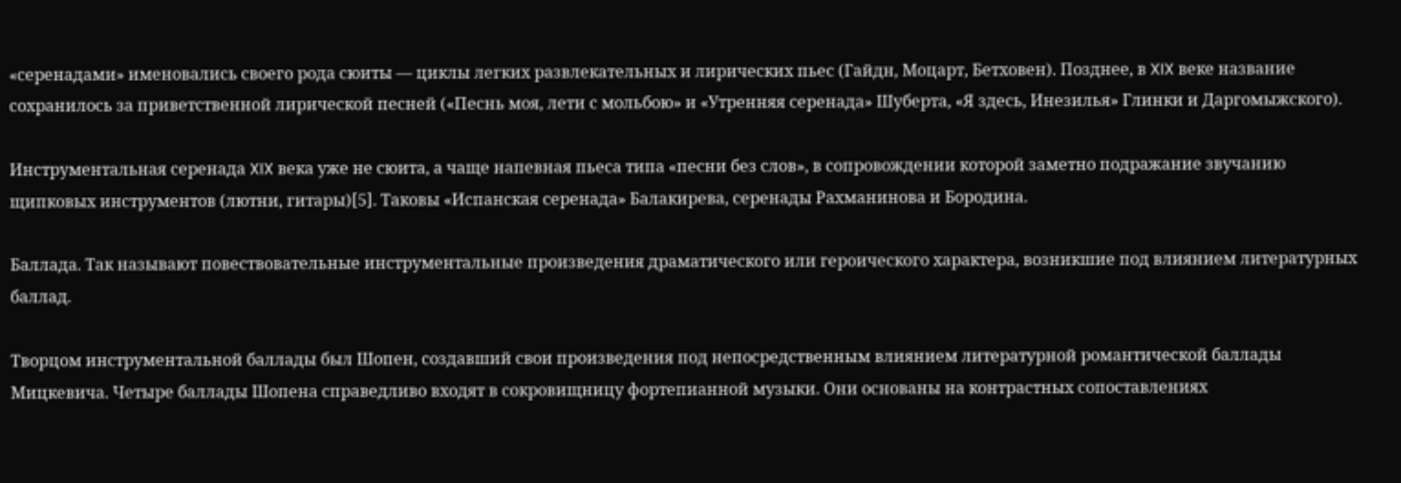«серенадами» именовались своего рода сюиты — циклы легких развлекательных и лирических пьес (Гайдн, Моцарт, Бетховен). Позднее, в XIX веке название сохранилось за приветственной лирической песней («Песнь моя, лети с мольбою» и «Утренняя серенада» Шуберта, «Я здесь, Инезилья» Глинки и Даргомыжского).

Инструментальная серенада XIX века уже не сюита, а чаще напевная пьеса типа «песни без слов», в сопровождении которой заметно подражание звучанию щипковых инструментов (лютни, гитары)[5]. Таковы «Испанская серенада» Балакирева, серенады Рахманинова и Бородина.

Баллада. Так называют повествовательные инструментальные произведения драматического или героического характера, возникшие под влиянием литературных баллад.

Творцом инструментальной баллады был Шопен, создавший свои произведения под непосредственным влиянием литературной романтической баллады Мицкевича. Четыре баллады Шопена справедливо входят в сокровищницу фортепианной музыки. Они основаны на контрастных сопоставлениях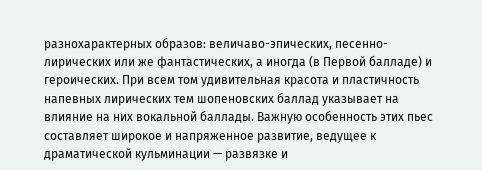разнохарактерных образов: величаво-эпических, песенно-лирических или же фантастических, а иногда (в Первой балладе) и героических. При всем том удивительная красота и пластичность напевных лирических тем шопеновских баллад указывает на влияние на них вокальной баллады. Важную особенность этих пьес составляет широкое и напряженное развитие, ведущее к драматической кульминации — развязке и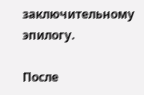заключительному эпилогу.

После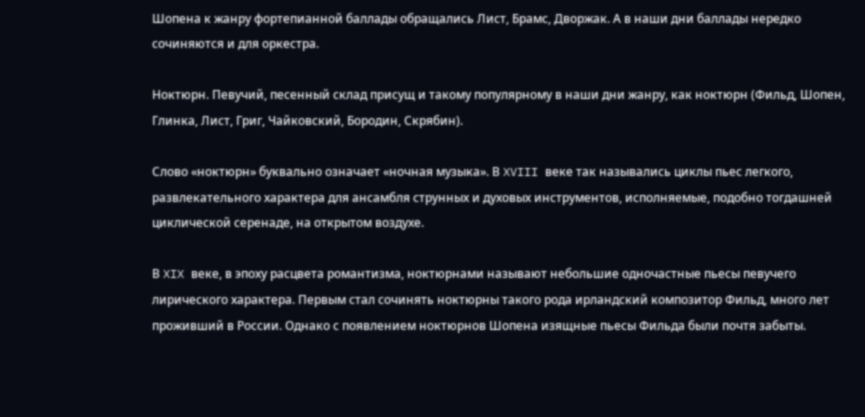Шопена к жанру фортепианной баллады обращались Лист, Брамс, Дворжак. А в наши дни баллады нередко сочиняются и для оркестра.

Ноктюрн. Певучий, песенный склад присущ и такому популярному в наши дни жанру, как ноктюрн (Фильд, Шопен, Глинка, Лист, Григ, Чайковский, Бородин, Скрябин).

Слово «ноктюрн» буквально означает «ночная музыка». В XVIII веке так назывались циклы пьес легкого, развлекательного характера для ансамбля струнных и духовых инструментов, исполняемые, подобно тогдашней циклической серенаде, на открытом воздухе.

В XIX веке, в эпоху расцвета романтизма, ноктюрнами называют небольшие одночастные пьесы певучего лирического характера. Первым стал сочинять ноктюрны такого рода ирландский композитор Фильд, много лет проживший в России. Однако с появлением ноктюрнов Шопена изящные пьесы Фильда были почтя забыты.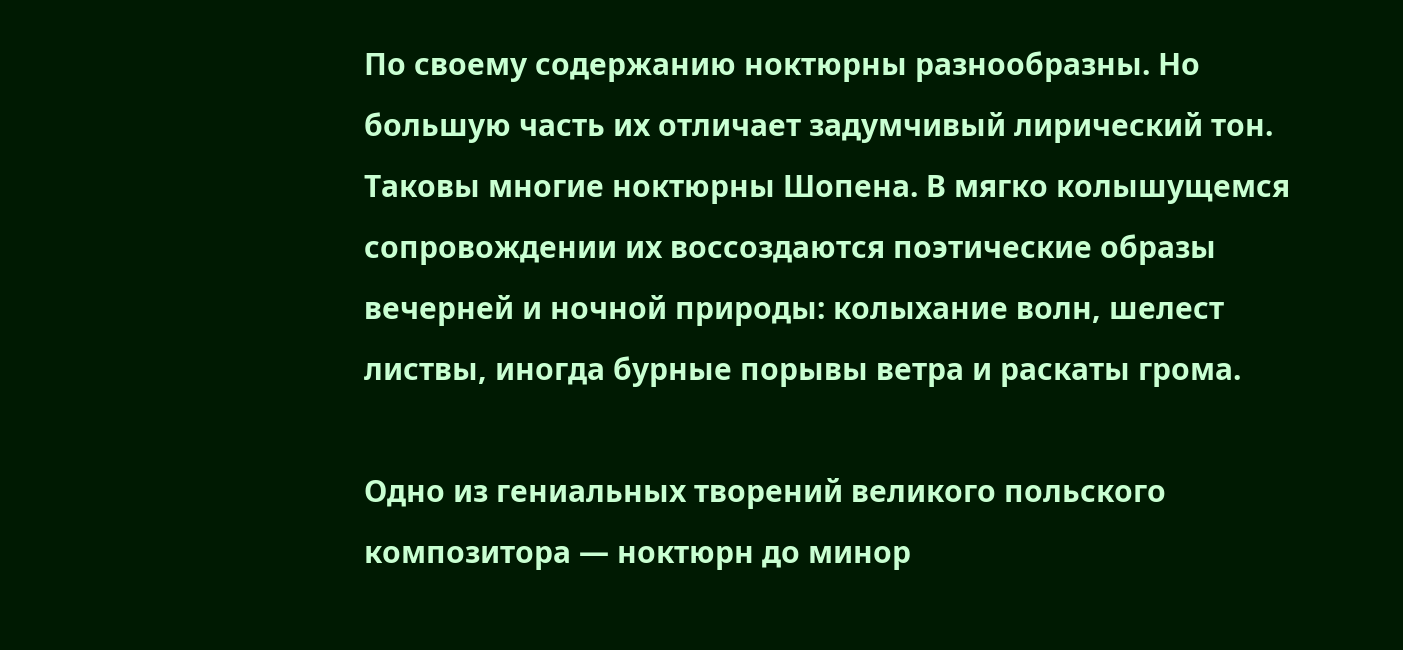По своему содержанию ноктюрны разнообразны. Но большую часть их отличает задумчивый лирический тон. Таковы многие ноктюрны Шопена. В мягко колышущемся сопровождении их воссоздаются поэтические образы вечерней и ночной природы: колыхание волн, шелест листвы, иногда бурные порывы ветра и раскаты грома.

Одно из гениальных творений великого польского композитора — ноктюрн до минор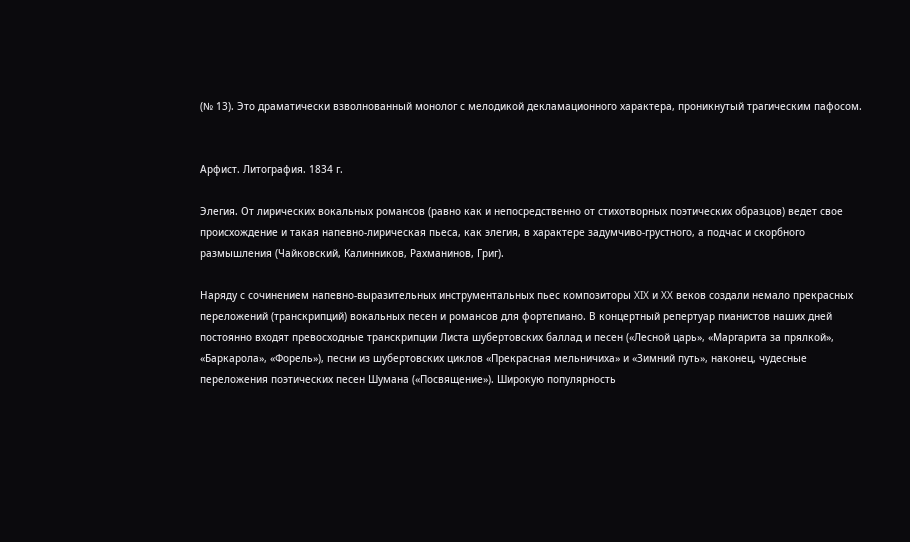(№ 13). Это драматически взволнованный монолог с мелодикой декламационного характера, проникнутый трагическим пафосом.


Арфист. Литография. 1834 г.

Элегия. От лирических вокальных романсов (равно как и непосредственно от стихотворных поэтических образцов) ведет свое происхождение и такая напевно-лирическая пьеса, как элегия, в характере задумчиво-грустного, а подчас и скорбного размышления (Чайковский, Калинников, Рахманинов, Григ).

Наряду с сочинением напевно-выразительных инструментальных пьес композиторы XIX и XX веков создали немало прекрасных переложений (транскрипций) вокальных песен и романсов для фортепиано. В концертный репертуар пианистов наших дней постоянно входят превосходные транскрипции Листа шубертовских баллад и песен («Лесной царь», «Маргарита за прялкой», «Баркарола», «Форель»), песни из шубертовских циклов «Прекрасная мельничиха» и «Зимний путь», наконец, чудесные переложения поэтических песен Шумана («Посвящение»). Широкую популярность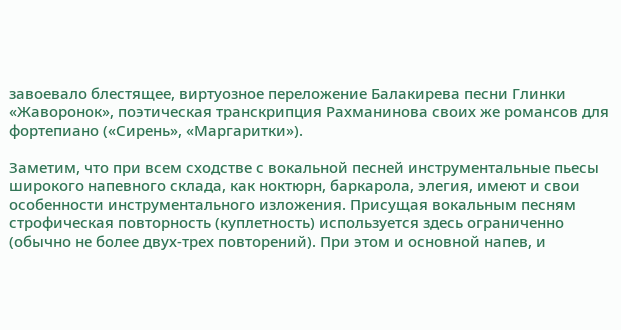завоевало блестящее, виртуозное переложение Балакирева песни Глинки «Жаворонок», поэтическая транскрипция Рахманинова своих же романсов для фортепиано («Сирень», «Маргаритки»).

Заметим, что при всем сходстве с вокальной песней инструментальные пьесы широкого напевного склада, как ноктюрн, баркарола, элегия, имеют и свои особенности инструментального изложения. Присущая вокальным песням строфическая повторность (куплетность) используется здесь ограниченно (обычно не более двух-трех повторений). При этом и основной напев, и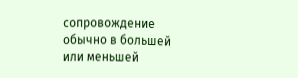сопровождение обычно в большей или меньшей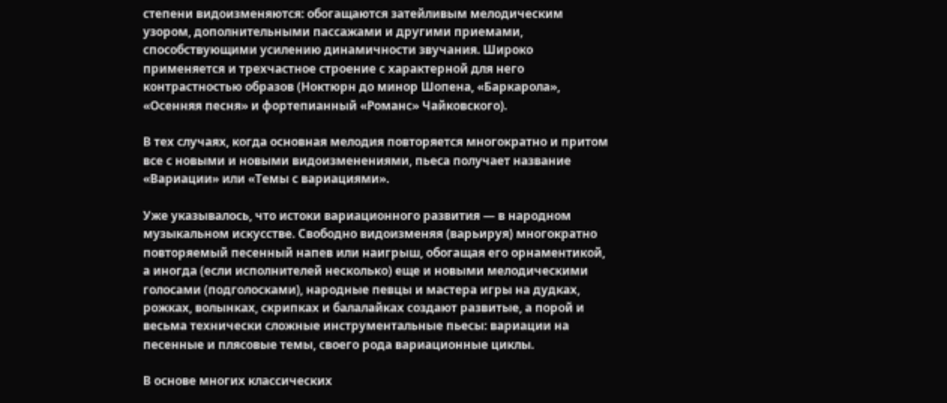степени видоизменяются: обогащаются затейливым мелодическим узором, дополнительными пассажами и другими приемами, способствующими усилению динамичности звучания. Широко применяется и трехчастное строение с характерной для него контрастностью образов (Ноктюрн до минор Шопена, «Баркарола», «Осенняя песня» и фортепианный «Романс» Чайковского).

В тех случаях, когда основная мелодия повторяется многократно и притом все с новыми и новыми видоизменениями, пьеса получает название «Вариации» или «Темы с вариациями».

Уже указывалось, что истоки вариационного развития — в народном музыкальном искусстве. Свободно видоизменяя (варьируя) многократно повторяемый песенный напев или наигрыш, обогащая его орнаментикой, а иногда (если исполнителей несколько) еще и новыми мелодическими голосами (подголосками), народные певцы и мастера игры на дудках, рожках, волынках, скрипках и балалайках создают развитые, а порой и весьма технически сложные инструментальные пьесы: вариации на песенные и плясовые темы, своего рода вариационные циклы.

В основе многих классических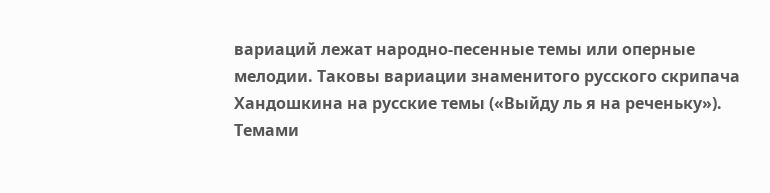вариаций лежат народно-песенные темы или оперные мелодии. Таковы вариации знаменитого русского скрипача Хандошкина на русские темы («Выйду ль я на реченьку»). Темами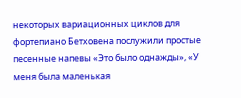некоторых вариационных циклов для фортепиано Бетховена послужили простые песенные напевы «Это было однажды», «У меня была маленькая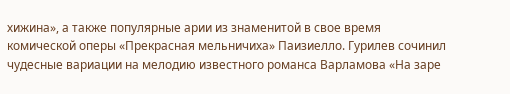хижина», а также популярные арии из знаменитой в свое время комической оперы «Прекрасная мельничиха» Паизиелло. Гурилев сочинил чудесные вариации на мелодию известного романса Варламова «На заре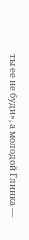ты ее не буди», а молодой Глинка —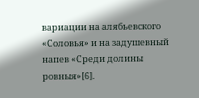вариации на алябьевского «Соловья» и на задушевный напев «Среди долины ровныя»[6].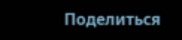Поделиться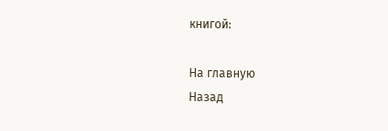книгой:

На главную
Назад